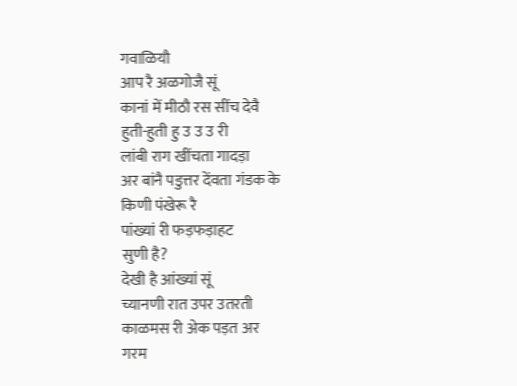गवाळियौ
आप रै अळगोजै सूं
कानां में मीठौ रस सींच देवै
हुती-हुती हु उ उ उ री
लांबी राग खींचता गादड़ा
अर बांनै पडुत्तर देंवता गंडक के
किणी पंखेरू रै
पांख्यां री फड़फड़ाहट
सुणी है?
देखी है आंख्यां सूं
च्यानणी रात उपर उतरती
काळमस री अेक पड़त अर
गरम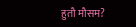हुतौ मौसम?